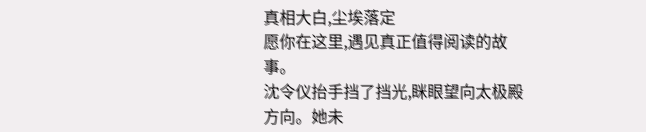真相大白,尘埃落定
愿你在这里,遇见真正值得阅读的故事。
沈令仪抬手挡了挡光,眯眼望向太极殿方向。她未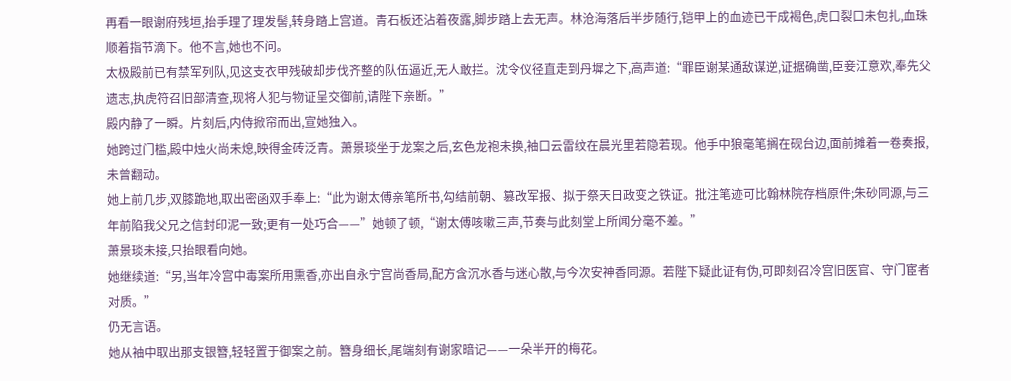再看一眼谢府残垣,抬手理了理发髻,转身踏上宫道。青石板还沾着夜露,脚步踏上去无声。林沧海落后半步随行,铠甲上的血迹已干成褐色,虎口裂口未包扎,血珠顺着指节滴下。他不言,她也不问。
太极殿前已有禁军列队,见这支衣甲残破却步伐齐整的队伍逼近,无人敢拦。沈令仪径直走到丹墀之下,高声道:“罪臣谢某通敌谋逆,证据确凿,臣妾江意欢,奉先父遗志,执虎符召旧部清查,现将人犯与物证呈交御前,请陛下亲断。”
殿内静了一瞬。片刻后,内侍掀帘而出,宣她独入。
她跨过门槛,殿中烛火尚未熄,映得金砖泛青。萧景琰坐于龙案之后,玄色龙袍未换,袖口云雷纹在晨光里若隐若现。他手中狼毫笔搁在砚台边,面前摊着一卷奏报,未曾翻动。
她上前几步,双膝跪地,取出密函双手奉上:“此为谢太傅亲笔所书,勾结前朝、篡改军报、拟于祭天日政变之铁证。批注笔迹可比翰林院存档原件;朱砂同源,与三年前陷我父兄之信封印泥一致;更有一处巧合——”她顿了顿,“谢太傅咳嗽三声,节奏与此刻堂上所闻分毫不差。”
萧景琰未接,只抬眼看向她。
她继续道:“另,当年冷宫中毒案所用熏香,亦出自永宁宫尚香局,配方含沉水香与迷心散,与今次安神香同源。若陛下疑此证有伪,可即刻召冷宫旧医官、守门宦者对质。”
仍无言语。
她从袖中取出那支银簪,轻轻置于御案之前。簪身细长,尾端刻有谢家暗记——一朵半开的梅花。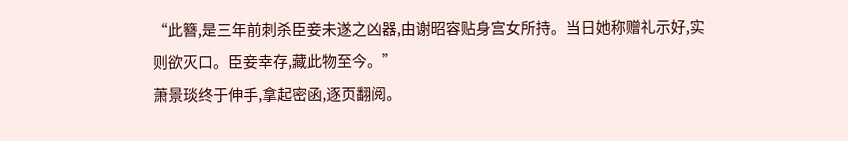“此簪,是三年前刺杀臣妾未遂之凶器,由谢昭容贴身宫女所持。当日她称赠礼示好,实则欲灭口。臣妾幸存,藏此物至今。”
萧景琰终于伸手,拿起密函,逐页翻阅。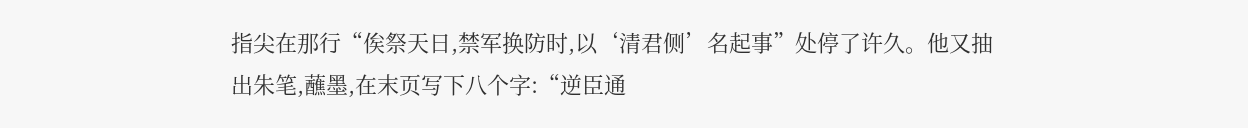指尖在那行“俟祭天日,禁军换防时,以‘清君侧’名起事”处停了许久。他又抽出朱笔,蘸墨,在末页写下八个字:“逆臣通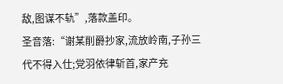敌,图谋不轨”,落款盖印。
圣音落:“谢某削爵抄家,流放岭南,子孙三代不得入仕;党羽依律斩首,家产充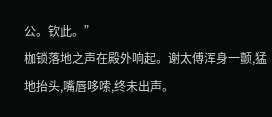公。钦此。”
枷锁落地之声在殿外响起。谢太傅浑身一颤,猛地抬头,嘴唇哆嗦,终未出声。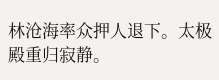林沧海率众押人退下。太极殿重归寂静。